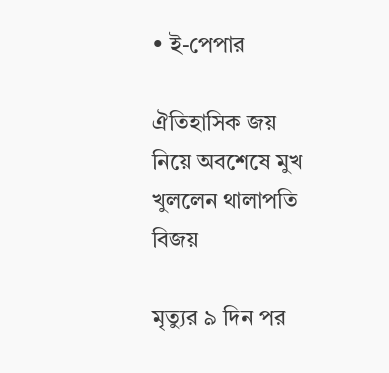• ই-পেপার

ঐতিহাসিক জয় নিয়ে অবশেষে মুখ খুললেন থালাপতি বিজয়

মৃত্যুর ৯ দিন পর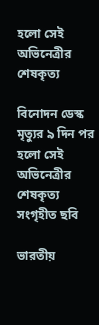হলো সেই অভিনেত্রীর শেষকৃত্য

বিনোদন ডেস্ক
মৃত্যুর ৯ দিন পর হলো সেই অভিনেত্রীর শেষকৃত্য
সংগৃহীত ছবি

ভারতীয়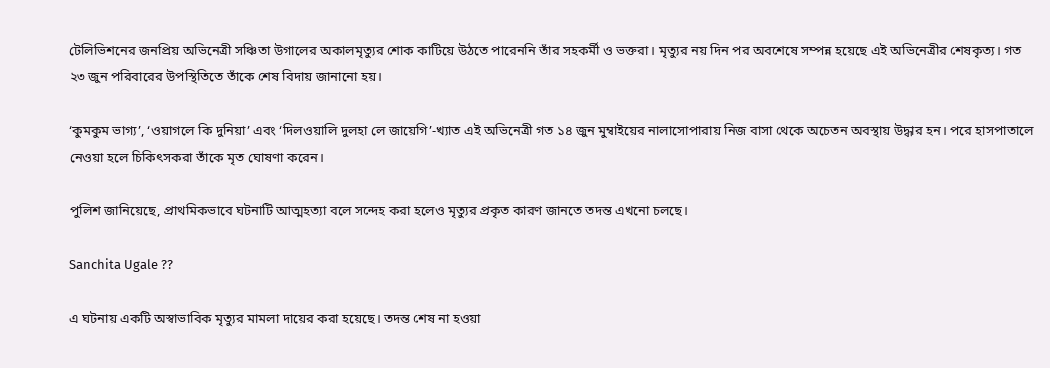টেলিভিশনের জনপ্রিয় অভিনেত্রী সঞ্চিতা উগালের অকালমৃত্যুর শোক কাটিয়ে উঠতে পারেননি তাঁর সহকর্মী ও ভক্তরা। মৃত্যুর নয় দিন পর অবশেষে সম্পন্ন হয়েছে এই অভিনেত্রীর শেষকৃত্য। গত ২৩ জুন পরিবারের উপস্থিতিতে তাঁকে শেষ বিদায় জানানো হয়।

‘কুমকুম ভাগ্য’, ‘ওয়াগলে কি দুনিয়া’ এবং ‘দিলওয়ালি দুলহা লে জায়েগি’-খ্যাত এই অভিনেত্রী গত ১৪ জুন মুম্বাইয়ের নালাসোপারায় নিজ বাসা থেকে অচেতন অবস্থায় উদ্ধার হন। পরে হাসপাতালে নেওয়া হলে চিকিৎসকরা তাঁকে মৃত ঘোষণা করেন।

পুলিশ জানিয়েছে, প্রাথমিকভাবে ঘটনাটি আত্মহত্যা বলে সন্দেহ করা হলেও মৃত্যুর প্রকৃত কারণ জানতে তদন্ত এখনো চলছে।

Sanchita Ugale ??

এ ঘটনায় একটি অস্বাভাবিক মৃত্যুর মামলা দায়ের করা হয়েছে। তদন্ত শেষ না হওয়া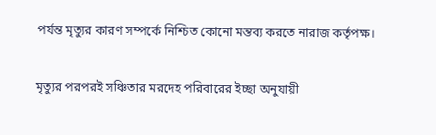পর্যন্ত মৃত্যুর কারণ সম্পর্কে নিশ্চিত কোনো মন্তব্য করতে নারাজ কর্তৃপক্ষ।

মৃত্যুর পরপরই সঞ্চিতার মরদেহ পরিবারের ইচ্ছা অনুযায়ী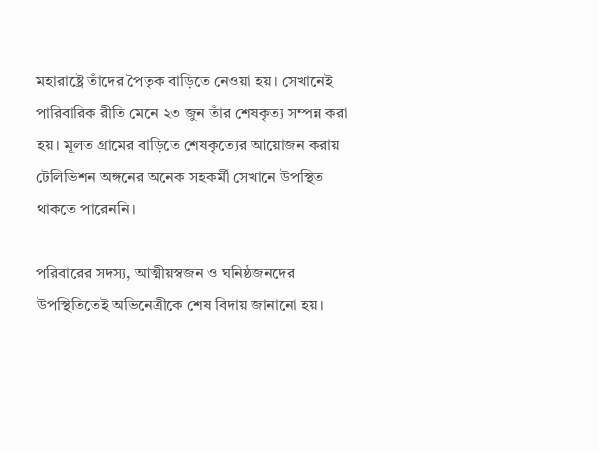মহারাষ্ট্রে তাঁদের পৈতৃক বাড়িতে নেওয়া হয়। সেখানেই পারিবারিক রীতি মেনে ২৩ জুন তাঁর শেষকৃত্য সম্পন্ন করা হয়। মূলত গ্রামের বাড়িতে শেষকৃত্যের আয়োজন করায় টেলিভিশন অঙ্গনের অনেক সহকর্মী সেখানে উপস্থিত থাকতে পারেননি।

পরিবারের সদস্য, আত্মীয়স্বজন ও ঘনিষ্ঠজনদের উপস্থিতিতেই অভিনেত্রীকে শেষ বিদায় জানানো হয়।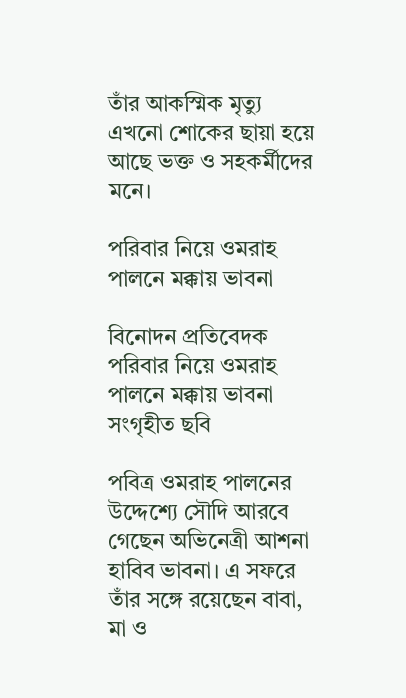তাঁর আকস্মিক মৃত্যু এখনো শোকের ছায়া হয়ে আছে ভক্ত ও সহকর্মীদের মনে।

পরিবার নিয়ে ওমরাহ পালনে মক্কায় ভাবনা

বিনোদন প্রতিবেদক
পরিবার নিয়ে ওমরাহ পালনে মক্কায় ভাবনা
সংগৃহীত ছবি

পবিত্র ওমরাহ পালনের উদ্দেশ্যে সৌদি আরবে গেছেন অভিনেত্রী আশনা হাবিব ভাবনা। এ সফরে তাঁর সঙ্গে রয়েছেন বাবা, মা ও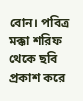বোন। পবিত্র মক্কা শরিফ থেকে ছবি প্রকাশ করে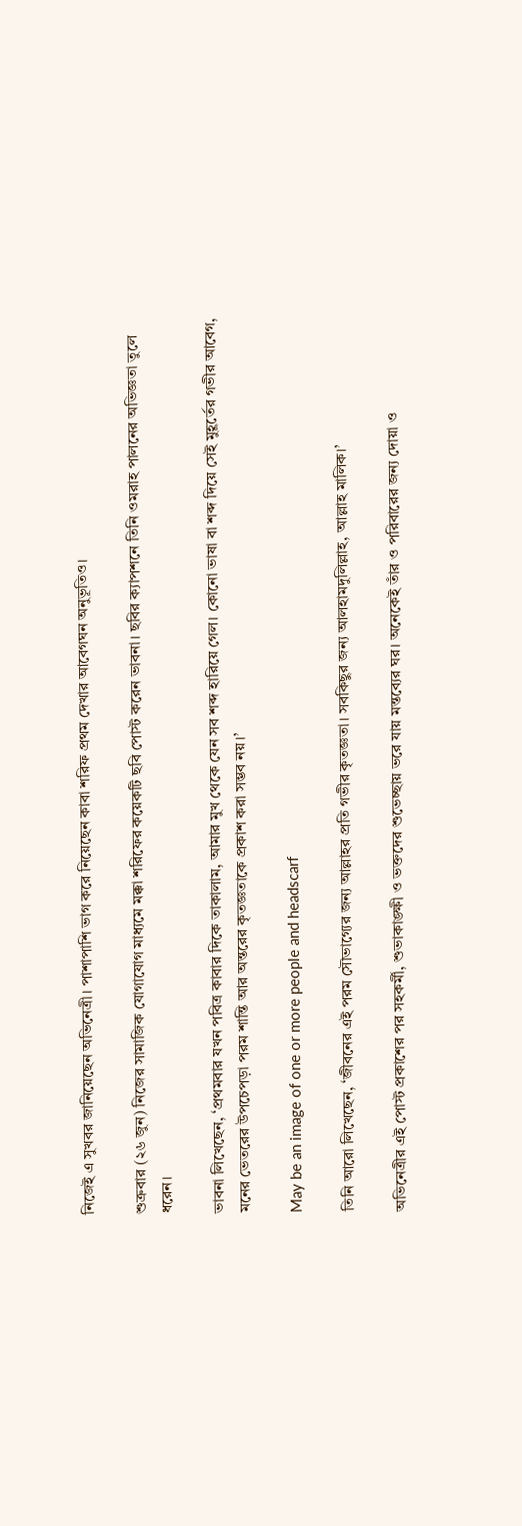নিজেই এ সুখবর জানিয়েছেন অভিনেত্রী। পাশাপাশি ভাগ করে নিয়েছেন কাবা শরিফ প্রথম দেখার আবেগঘন অনুভূতিও।

শুক্রবার (২৬ জুন) নিজের সামাজিক যোগাযোগ মাধ্যমে মক্কা শরিফের কয়েকটি ছবি পোস্ট করেন ভাবনা। ছবির ক্যাপশনে তিনি ওমরাহ পালনের অভিজ্ঞতা তুলে ধরেন।

ভাবনা লিখেছেন, ‘প্রথমবার যখন পবিত্র কাবার দিকে তাকালাম, আমার মুখ থেকে যেন সব শব্দ হারিয়ে গেল। কোনো ভাষা বা শব্দ দিয়ে সেই মুহূর্তের গভীর আবেগ, মনের ভেতরের উপচেপড়া পরম শান্তি আর অন্তরের কৃতজ্ঞতাকে প্রকাশ করা সম্ভব নয়।’

May be an image of one or more people and headscarf

তিনি আরো লিখেছেন, ‘জীবনের এই পরম সৌভাগ্যের জন্য আল্লাহর প্রতি গভীর কৃতজ্ঞতা। সবকিছুর জন্য আলহামদুলিল্লাহ, আল্লাহ মালিক।’

অভিনেত্রীর এই পোস্ট প্রকাশের পর সহকর্মী, শুভাকাঙ্ক্ষী ও ভক্তদের শুভেচ্ছায় ভরে যায় মন্তব্যের ঘর। অনেকেই তাঁর ও পরিবারের জন্য দোয়া ও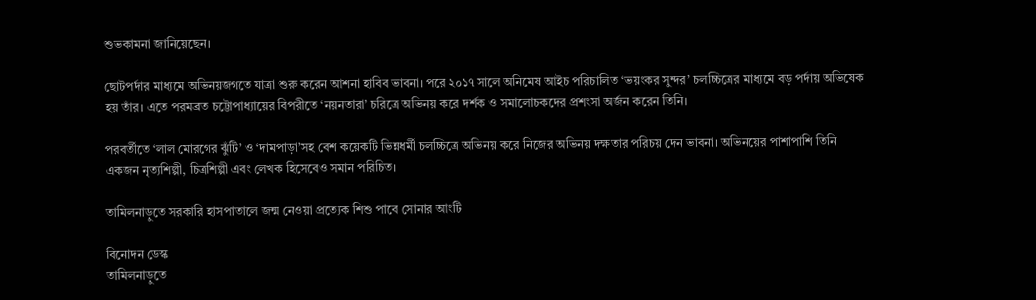শুভকামনা জানিয়েছেন।

ছোটপর্দার মাধ্যমে অভিনয়জগতে যাত্রা শুরু করেন আশনা হাবিব ভাবনা। পরে ২০১৭ সালে অনিমেষ আইচ পরিচালিত ‘ভয়ংকর সুন্দর’ চলচ্চিত্রের মাধ্যমে বড় পর্দায় অভিষেক হয় তাঁর। এতে পরমব্রত চট্টোপাধ্যায়ের বিপরীতে ‘নয়নতারা’ চরিত্রে অভিনয় করে দর্শক ও সমালোচকদের প্রশংসা অর্জন করেন তিনি।

পরবর্তীতে ‘লাল মোরগের ঝুঁটি’ ও ‘দামপাড়া’সহ বেশ কয়েকটি ভিন্নধর্মী চলচ্চিত্রে অভিনয় করে নিজের অভিনয় দক্ষতার পরিচয় দেন ভাবনা। অভিনয়ের পাশাপাশি তিনি একজন নৃত্যশিল্পী, চিত্রশিল্পী এবং লেখক হিসেবেও সমান পরিচিত।

তামিলনাড়ুতে সরকারি হাসপাতালে জন্ম নেওয়া প্রত্যেক শিশু পাবে সোনার আংটি

বিনোদন ডেস্ক
তামিলনাড়ুতে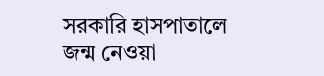সরকারি হাসপাতালে জন্ম নেওয়া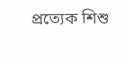প্রত্যেক শিশু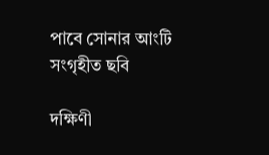পাবে সোনার আংটি
সংগৃহীত ছবি

দক্ষিণী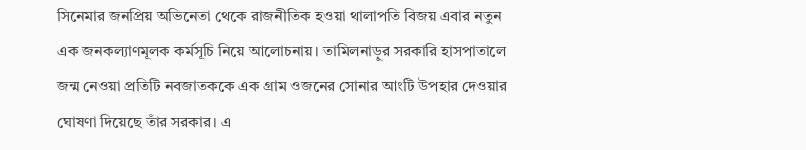সিনেমার জনপ্রিয় অভিনেতা থেকে রাজনীতিক হওয়া থালাপতি বিজয় এবার নতুন এক জনকল্যাণমূলক কর্মসূচি নিয়ে আলোচনায়। তামিলনাড়ুর সরকারি হাসপাতালে জন্ম নেওয়া প্রতিটি নবজাতককে এক গ্রাম ওজনের সোনার আংটি উপহার দেওয়ার ঘোষণা দিয়েছে তাঁর সরকার। এ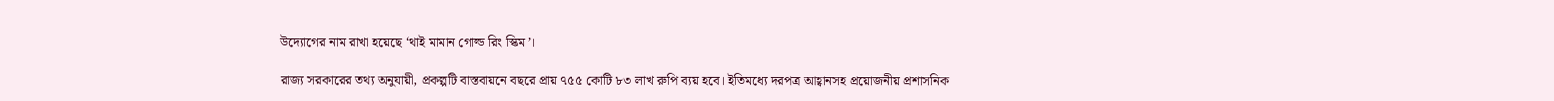উদ্যোগের নাম রাখা হয়েছে ‘থাই মামান গোল্ড রিং স্কিম’।

রাজ্য সরকারের তথ্য অনুযায়ী, প্রকল্পটি বাস্তবায়নে বছরে প্রায় ৭৫৫ কোটি ৮৩ লাখ রুপি ব্যয় হবে। ইতিমধ্যে দরপত্র আহ্বানসহ প্রয়োজনীয় প্রশাসনিক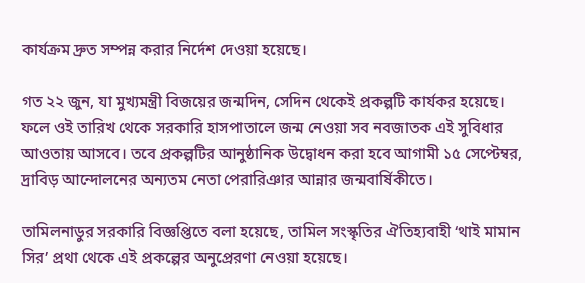কার্যক্রম দ্রুত সম্পন্ন করার নির্দেশ দেওয়া হয়েছে।

গত ২২ জুন, যা মুখ্যমন্ত্রী বিজয়ের জন্মদিন, সেদিন থেকেই প্রকল্পটি কার্যকর হয়েছে। ফলে ওই তারিখ থেকে সরকারি হাসপাতালে জন্ম নেওয়া সব নবজাতক এই সুবিধার আওতায় আসবে। তবে প্রকল্পটির আনুষ্ঠানিক উদ্বোধন করা হবে আগামী ১৫ সেপ্টেম্বর, দ্রাবিড় আন্দোলনের অন্যতম নেতা পেরারিঞার আন্নার জন্মবার্ষিকীতে।

তামিলনাডুর সরকারি বিজ্ঞপ্তিতে বলা হয়েছে, তামিল সংস্কৃতির ঐতিহ্যবাহী ‘থাই মামান সির’ প্রথা থেকে এই প্রকল্পের অনুপ্রেরণা নেওয়া হয়েছে।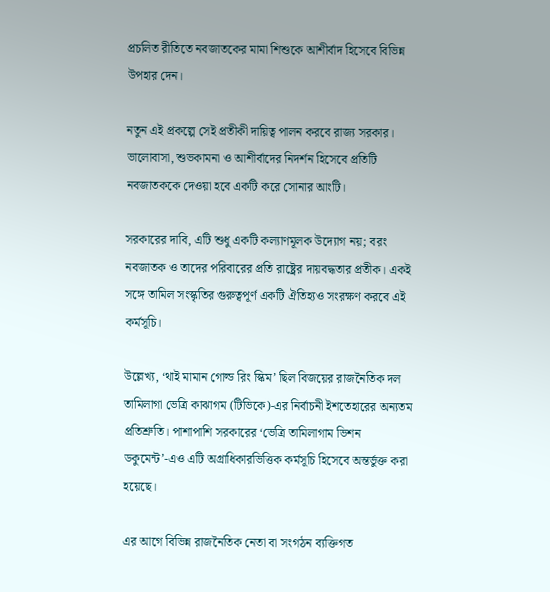প্রচলিত রীতিতে নবজাতকের মামা শিশুকে আশীর্বাদ হিসেবে বিভিন্ন উপহার দেন।

নতুন এই প্রকল্পে সেই প্রতীকী দায়িত্ব পালন করবে রাজ্য সরকার। ভালোবাসা, শুভকামনা ও আশীর্বাদের নিদর্শন হিসেবে প্রতিটি নবজাতককে দেওয়া হবে একটি করে সোনার আংটি।

সরকারের দাবি, এটি শুধু একটি কল্যাণমূলক উদ্যোগ নয়; বরং নবজাতক ও তাদের পরিবারের প্রতি রাষ্ট্রের দায়বদ্ধতার প্রতীক। একই সঙ্গে তামিল সংস্কৃতির গুরুত্বপূর্ণ একটি ঐতিহ্যও সংরক্ষণ করবে এই কর্মসূচি।

উল্লেখ্য, ‘থাই মামান গোল্ড রিং স্কিম’ ছিল বিজয়ের রাজনৈতিক দল তামিলাগা ভেত্রি কাঝাগম (টিভিকে)-এর নির্বাচনী ইশতেহারের অন্যতম প্রতিশ্রুতি। পাশাপাশি সরকারের ‘ভেত্রি তামিলাগাম ভিশন ডকুমেন্ট’-এও এটি অগ্রাধিকারভিত্তিক কর্মসূচি হিসেবে অন্তর্ভুক্ত করা হয়েছে।

এর আগে বিভিন্ন রাজনৈতিক নেতা বা সংগঠন ব্যক্তিগত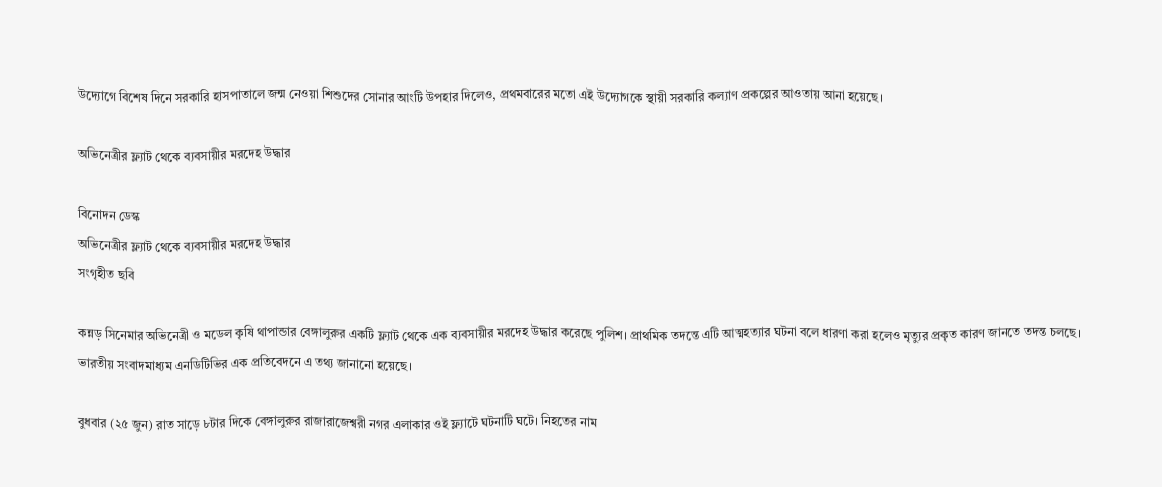উদ্যোগে বিশেষ দিনে সরকারি হাসপাতালে জন্ম নেওয়া শিশুদের সোনার আংটি উপহার দিলেও, প্রথমবারের মতো এই উদ্যোগকে স্থায়ী সরকারি কল্যাণ প্রকল্পের আওতায় আনা হয়েছে।

অভিনেত্রীর ফ্ল্যাট থেকে ব্যবসায়ীর মরদেহ উদ্ধার

বিনোদন ডেস্ক
অভিনেত্রীর ফ্ল্যাট থেকে ব্যবসায়ীর মরদেহ উদ্ধার
সংগৃহীত ছবি

কন্নড় সিনেমার অভিনেত্রী ও মডেল কৃষি থাপান্ডার বেঙ্গালুরুর একটি ফ্ল্যাট থেকে এক ব্যবসায়ীর মরদেহ উদ্ধার করেছে পুলিশ। প্রাথমিক তদন্তে এটি আত্মহত্যার ঘটনা বলে ধারণা করা হলেও মৃত্যুর প্রকৃত কারণ জানতে তদন্ত চলছে। ভারতীয় সংবাদমাধ্যম এনডিটিভির এক প্রতিবেদনে এ তথ্য জানানো হয়েছে।

বুধবার (২৫ জুন) রাত সাড়ে ৮টার দিকে বেঙ্গালুরুর রাজারাজেশ্বরী নগর এলাকার ওই ফ্ল্যাটে ঘটনাটি ঘটে। নিহতের নাম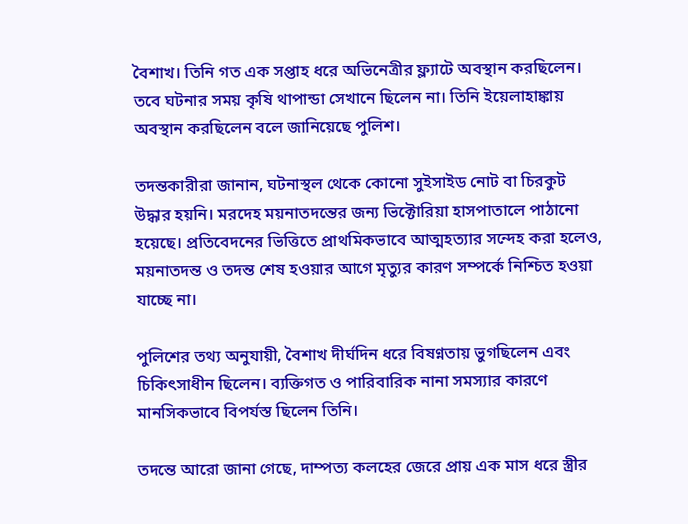বৈশাখ। তিনি গত এক সপ্তাহ ধরে অভিনেত্রীর ফ্ল্যাটে অবস্থান করছিলেন। তবে ঘটনার সময় কৃষি থাপান্ডা সেখানে ছিলেন না। তিনি ইয়েলাহাঙ্কায় অবস্থান করছিলেন বলে জানিয়েছে পুলিশ।

তদন্তকারীরা জানান, ঘটনাস্থল থেকে কোনো সুইসাইড নোট বা চিরকুট উদ্ধার হয়নি। মরদেহ ময়নাতদন্তের জন্য ভিক্টোরিয়া হাসপাতালে পাঠানো হয়েছে। প্রতিবেদনের ভিত্তিতে প্রাথমিকভাবে আত্মহত্যার সন্দেহ করা হলেও, ময়নাতদন্ত ও তদন্ত শেষ হওয়ার আগে মৃত্যুর কারণ সম্পর্কে নিশ্চিত হওয়া যাচ্ছে না।

পুলিশের তথ্য অনুযায়ী, বৈশাখ দীর্ঘদিন ধরে বিষণ্নতায় ভুগছিলেন এবং চিকিৎসাধীন ছিলেন। ব্যক্তিগত ও পারিবারিক নানা সমস্যার কারণে মানসিকভাবে বিপর্যস্ত ছিলেন তিনি।

তদন্তে আরো জানা গেছে, দাম্পত্য কলহের জেরে প্রায় এক মাস ধরে স্ত্রীর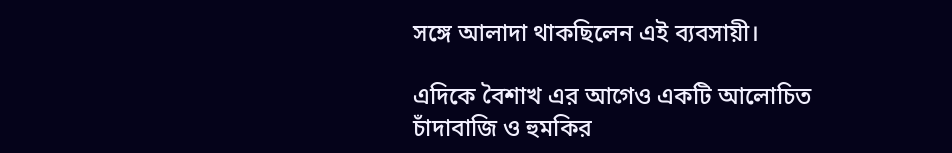সঙ্গে আলাদা থাকছিলেন এই ব্যবসায়ী।

এদিকে বৈশাখ এর আগেও একটি আলোচিত চাঁদাবাজি ও হুমকির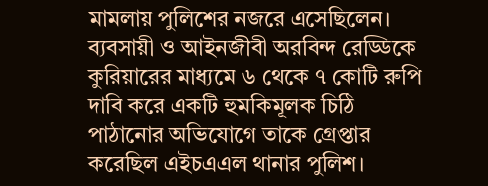মামলায় পুলিশের নজরে এসেছিলেন। ব্যবসায়ী ও আইনজীবী অরবিন্দ রেড্ডিকে কুরিয়ারের মাধ্যমে ৬ থেকে ৭ কোটি রুপি দাবি করে একটি হুমকিমূলক চিঠি পাঠানোর অভিযোগে তাকে গ্রেপ্তার করেছিল এইচএএল থানার পুলিশ।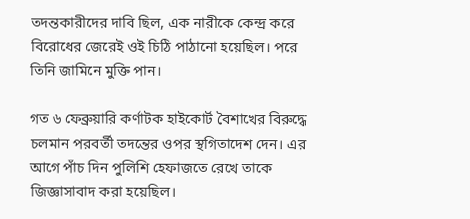তদন্তকারীদের দাবি ছিল, এক নারীকে কেন্দ্র করে বিরোধের জেরেই ওই চিঠি পাঠানো হয়েছিল। পরে তিনি জামিনে মুক্তি পান।

গত ৬ ফেব্রুয়ারি কর্ণাটক হাইকোর্ট বৈশাখের বিরুদ্ধে চলমান পরবর্তী তদন্তের ওপর স্থগিতাদেশ দেন। এর আগে পাঁচ দিন পুলিশি হেফাজতে রেখে তাকে জিজ্ঞাসাবাদ করা হয়েছিল।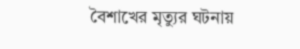বৈশাখের মৃত্যুর ঘটনায়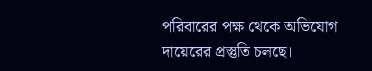পরিবারের পক্ষ থেকে অভিযোগ দায়েরের প্রস্তুতি চলছে।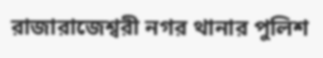রাজারাজেশ্বরী নগর থানার পুলিশ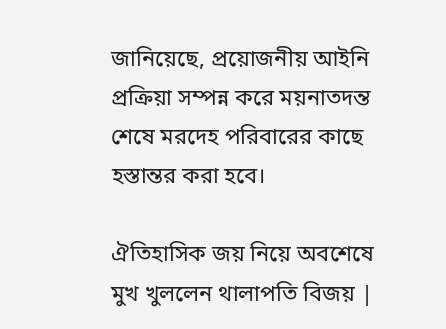জানিয়েছে, প্রয়োজনীয় আইনি প্রক্রিয়া সম্পন্ন করে ময়নাতদন্ত শেষে মরদেহ পরিবারের কাছে হস্তান্তর করা হবে।

ঐতিহাসিক জয় নিয়ে অবশেষে মুখ খুললেন থালাপতি বিজয় |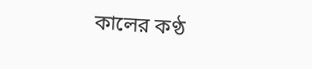কালের কণ্ঠ